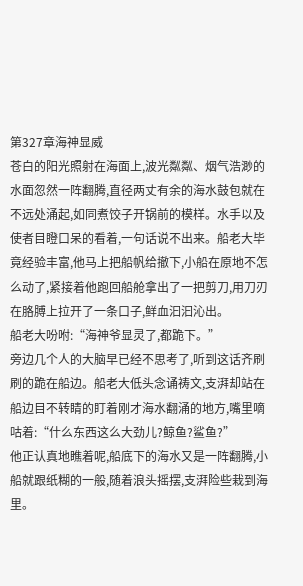第327章海神显威
苍白的阳光照射在海面上,波光粼粼、烟气浩渺的水面忽然一阵翻腾,直径两丈有余的海水鼓包就在不远处涌起,如同煮饺子开锅前的模样。水手以及使者目瞪口呆的看着,一句话说不出来。船老大毕竟经验丰富,他马上把船帆给撤下,小船在原地不怎么动了,紧接着他跑回船舱拿出了一把剪刀,用刀刃在胳膊上拉开了一条口子,鲜血汩汩沁出。
船老大吩咐:“海神爷显灵了,都跪下。”
旁边几个人的大脑早已经不思考了,听到这话齐刷刷的跪在船边。船老大低头念诵祷文,支湃却站在船边目不转睛的盯着刚才海水翻涌的地方,嘴里嘀咕着:“什么东西这么大劲儿?鲸鱼?鲨鱼?”
他正认真地瞧着呢,船底下的海水又是一阵翻腾,小船就跟纸糊的一般,随着浪头摇摆,支湃险些栽到海里。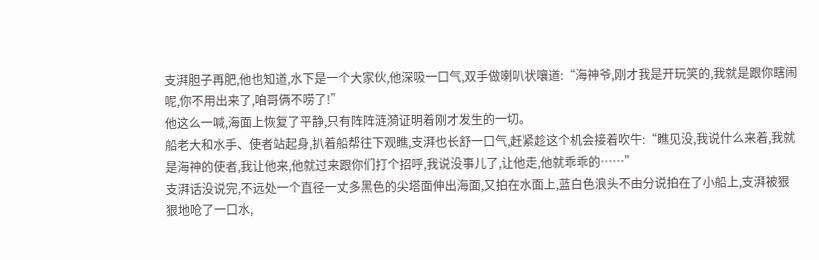支湃胆子再肥,他也知道,水下是一个大家伙,他深吸一口气,双手做喇叭状嚷道:“海神爷,刚才我是开玩笑的,我就是跟你瞎闹呢,你不用出来了,咱哥俩不唠了!”
他这么一喊,海面上恢复了平静,只有阵阵涟漪证明着刚才发生的一切。
船老大和水手、使者站起身,扒着船帮往下观瞧,支湃也长舒一口气,赶紧趁这个机会接着吹牛:“瞧见没,我说什么来着,我就是海神的使者,我让他来,他就过来跟你们打个招呼,我说没事儿了,让他走,他就乖乖的……”
支湃话没说完,不远处一个直径一丈多黑色的尖塔面伸出海面,又拍在水面上,蓝白色浪头不由分说拍在了小船上,支湃被狠狠地呛了一口水,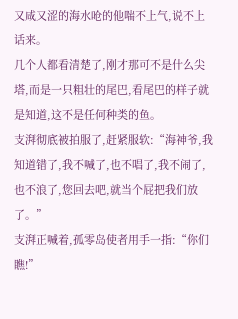又咸又涩的海水呛的他喘不上气,说不上话来。
几个人都看清楚了,刚才那可不是什么尖塔,而是一只粗壮的尾巴,看尾巴的样子就是知道,这不是任何种类的鱼。
支湃彻底被拍服了,赶紧服软:“海神爷,我知道错了,我不喊了,也不唱了,我不闹了,也不浪了,您回去吧,就当个屁把我们放了。”
支湃正喊着,孤零岛使者用手一指:“你们瞧!”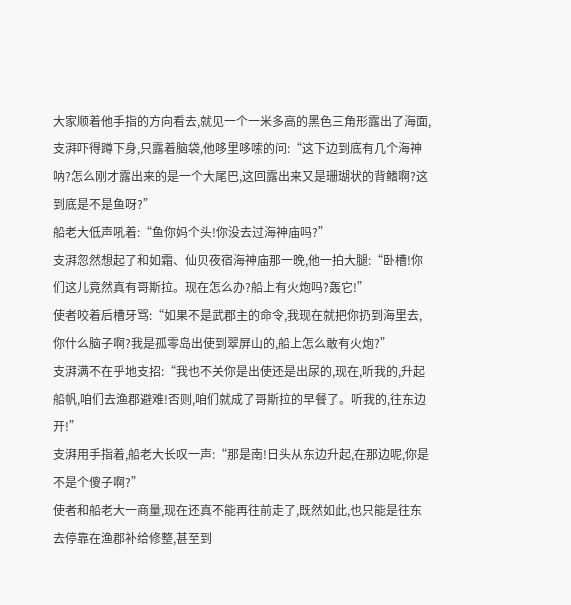大家顺着他手指的方向看去,就见一个一米多高的黑色三角形露出了海面,支湃吓得蹲下身,只露着脑袋,他哆里哆嗦的问:“这下边到底有几个海神呐?怎么刚才露出来的是一个大尾巴,这回露出来又是珊瑚状的背鳍啊?这到底是不是鱼呀?”
船老大低声吼着:“鱼你妈个头!你没去过海神庙吗?”
支湃忽然想起了和如霜、仙贝夜宿海神庙那一晚,他一拍大腿:“卧槽!你们这儿竟然真有哥斯拉。现在怎么办?船上有火炮吗?轰它!”
使者咬着后槽牙骂:“如果不是武郡主的命令,我现在就把你扔到海里去,你什么脑子啊?我是孤零岛出使到翠屏山的,船上怎么敢有火炮?”
支湃满不在乎地支招:“我也不关你是出使还是出尿的,现在,听我的,升起船帆,咱们去渔郡避难!否则,咱们就成了哥斯拉的早餐了。听我的,往东边开!”
支湃用手指着,船老大长叹一声:“那是南!日头从东边升起,在那边呢,你是不是个傻子啊?”
使者和船老大一商量,现在还真不能再往前走了,既然如此,也只能是往东去停靠在渔郡补给修整,甚至到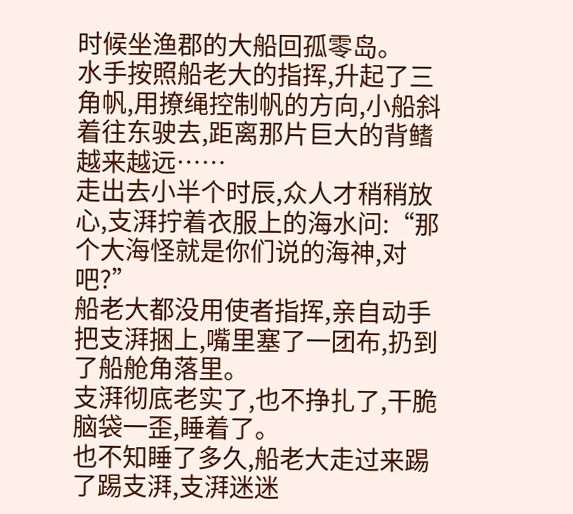时候坐渔郡的大船回孤零岛。
水手按照船老大的指挥,升起了三角帆,用撩绳控制帆的方向,小船斜着往东驶去,距离那片巨大的背鳍越来越远……
走出去小半个时辰,众人才稍稍放心,支湃拧着衣服上的海水问:“那个大海怪就是你们说的海神,对吧?”
船老大都没用使者指挥,亲自动手把支湃捆上,嘴里塞了一团布,扔到了船舱角落里。
支湃彻底老实了,也不挣扎了,干脆脑袋一歪,睡着了。
也不知睡了多久,船老大走过来踢了踢支湃,支湃迷迷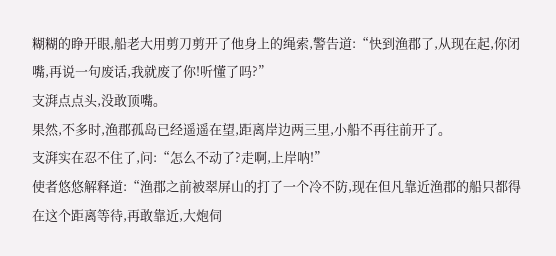糊糊的睁开眼,船老大用剪刀剪开了他身上的绳索,警告道:“快到渔郡了,从现在起,你闭嘴,再说一句废话,我就废了你!听懂了吗?”
支湃点点头,没敢顶嘴。
果然,不多时,渔郡孤岛已经遥遥在望,距离岸边两三里,小船不再往前开了。
支湃实在忍不住了,问:“怎么不动了?走啊,上岸呐!”
使者悠悠解释道:“渔郡之前被翠屏山的打了一个冷不防,现在但凡靠近渔郡的船只都得在这个距离等待,再敢靠近,大炮伺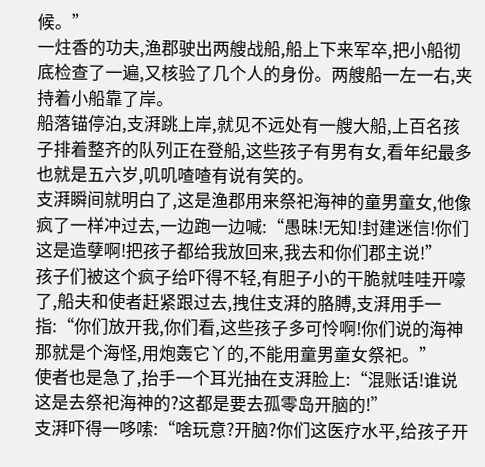候。”
一炷香的功夫,渔郡驶出两艘战船,船上下来军卒,把小船彻底检查了一遍,又核验了几个人的身份。两艘船一左一右,夹持着小船靠了岸。
船落锚停泊,支湃跳上岸,就见不远处有一艘大船,上百名孩子排着整齐的队列正在登船,这些孩子有男有女,看年纪最多也就是五六岁,叽叽喳喳有说有笑的。
支湃瞬间就明白了,这是渔郡用来祭祀海神的童男童女,他像疯了一样冲过去,一边跑一边喊:“愚昧!无知!封建迷信!你们这是造孽啊!把孩子都给我放回来,我去和你们郡主说!”
孩子们被这个疯子给吓得不轻,有胆子小的干脆就哇哇开嚎了,船夫和使者赶紧跟过去,拽住支湃的胳膊,支湃用手一指:“你们放开我,你们看,这些孩子多可怜啊!你们说的海神那就是个海怪,用炮轰它丫的,不能用童男童女祭祀。”
使者也是急了,抬手一个耳光抽在支湃脸上:“混账话!谁说这是去祭祀海神的?这都是要去孤零岛开脑的!”
支湃吓得一哆嗦:“啥玩意?开脑?你们这医疗水平,给孩子开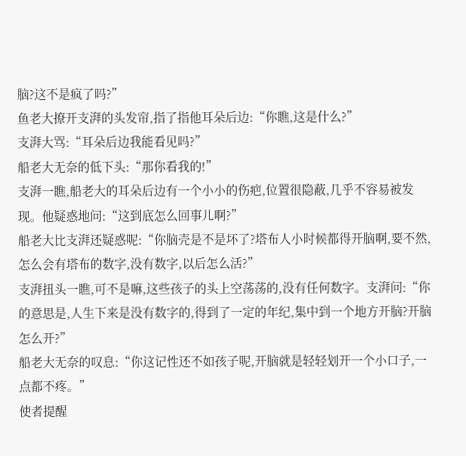脑?这不是疯了吗?”
鱼老大撩开支湃的头发帘,指了指他耳朵后边:“你瞧,这是什么?”
支湃大骂:“耳朵后边我能看见吗?”
船老大无奈的低下头:“那你看我的!”
支湃一瞧,船老大的耳朵后边有一个小小的伤疤,位置很隐蔽,几乎不容易被发现。他疑惑地问:“这到底怎么回事儿啊?”
船老大比支湃还疑惑呢:“你脑壳是不是坏了?塔布人小时候都得开脑啊,要不然,怎么会有塔布的数字,没有数字,以后怎么活?”
支湃扭头一瞧,可不是嘛,这些孩子的头上空荡荡的,没有任何数字。支湃问:“你的意思是,人生下来是没有数字的,得到了一定的年纪,集中到一个地方开脑?开脑怎么开?”
船老大无奈的叹息:“你这记性还不如孩子呢,开脑就是轻轻划开一个小口子,一点都不疼。”
使者提醒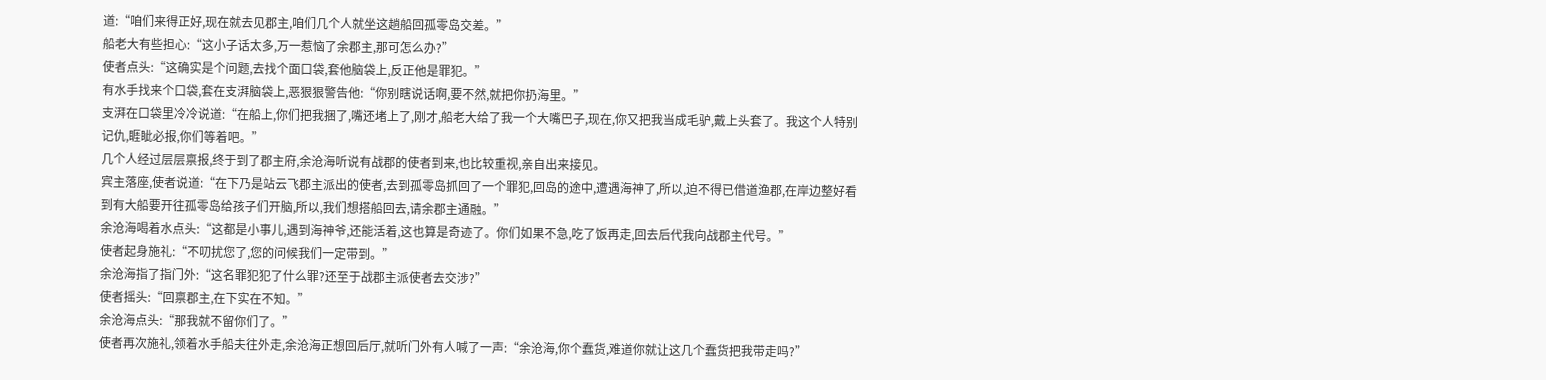道:“咱们来得正好,现在就去见郡主,咱们几个人就坐这趟船回孤零岛交差。”
船老大有些担心:“这小子话太多,万一惹恼了余郡主,那可怎么办?”
使者点头:“这确实是个问题,去找个面口袋,套他脑袋上,反正他是罪犯。”
有水手找来个口袋,套在支湃脑袋上,恶狠狠警告他:“你别瞎说话啊,要不然,就把你扔海里。”
支湃在口袋里冷冷说道:“在船上,你们把我捆了,嘴还堵上了,刚才,船老大给了我一个大嘴巴子,现在,你又把我当成毛驴,戴上头套了。我这个人特别记仇,睚眦必报,你们等着吧。”
几个人经过层层禀报,终于到了郡主府,余沧海听说有战郡的使者到来,也比较重视,亲自出来接见。
宾主落座,使者说道:“在下乃是站云飞郡主派出的使者,去到孤零岛抓回了一个罪犯,回岛的途中,遭遇海神了,所以,迫不得已借道渔郡,在岸边整好看到有大船要开往孤零岛给孩子们开脑,所以,我们想搭船回去,请余郡主通融。”
余沧海喝着水点头:“这都是小事儿,遇到海神爷,还能活着,这也算是奇迹了。你们如果不急,吃了饭再走,回去后代我向战郡主代号。”
使者起身施礼:“不叨扰您了,您的问候我们一定带到。”
余沧海指了指门外:“这名罪犯犯了什么罪?还至于战郡主派使者去交涉?”
使者摇头:“回禀郡主,在下实在不知。”
余沧海点头:“那我就不留你们了。”
使者再次施礼,领着水手船夫往外走,余沧海正想回后厅,就听门外有人喊了一声:“余沧海,你个蠢货,难道你就让这几个蠢货把我带走吗?”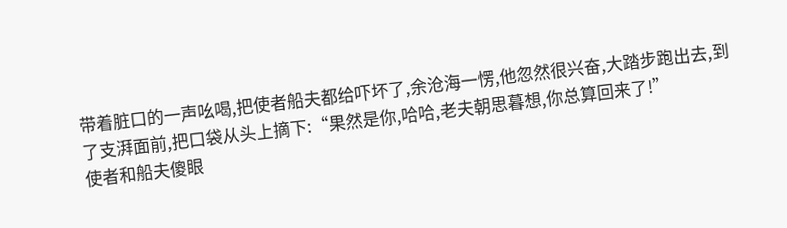带着脏口的一声吆喝,把使者船夫都给吓坏了,余沧海一愣,他忽然很兴奋,大踏步跑出去,到了支湃面前,把口袋从头上摘下:“果然是你,哈哈,老夫朝思暮想,你总算回来了!”
使者和船夫傻眼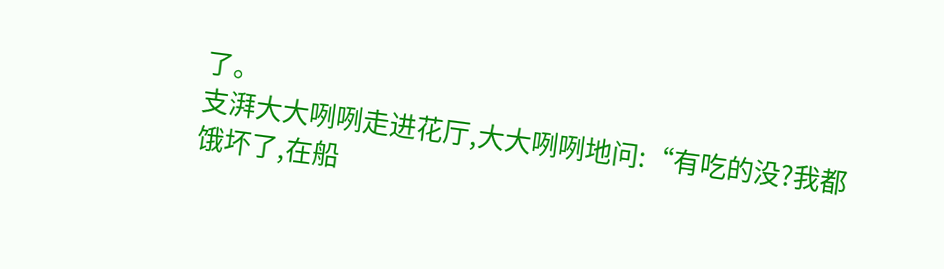了。
支湃大大咧咧走进花厅,大大咧咧地问:“有吃的没?我都饿坏了,在船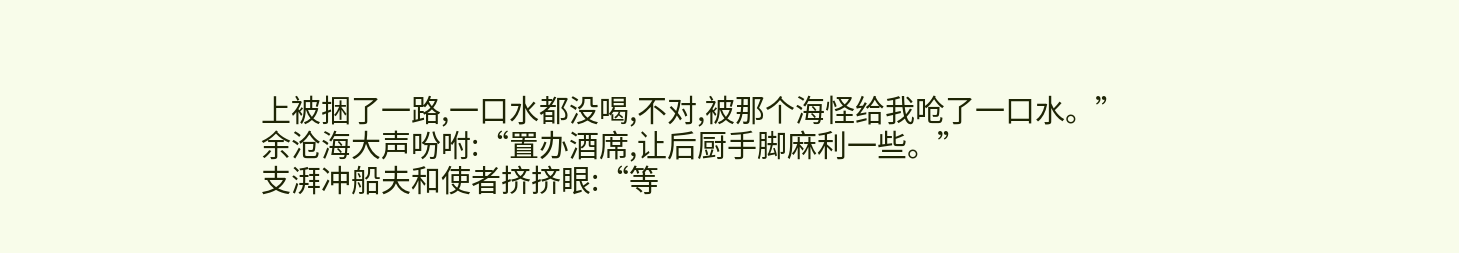上被捆了一路,一口水都没喝,不对,被那个海怪给我呛了一口水。”
余沧海大声吩咐:“置办酒席,让后厨手脚麻利一些。”
支湃冲船夫和使者挤挤眼:“等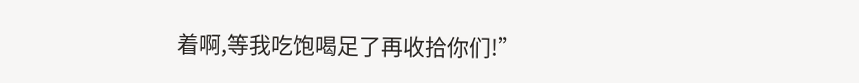着啊,等我吃饱喝足了再收拾你们!”